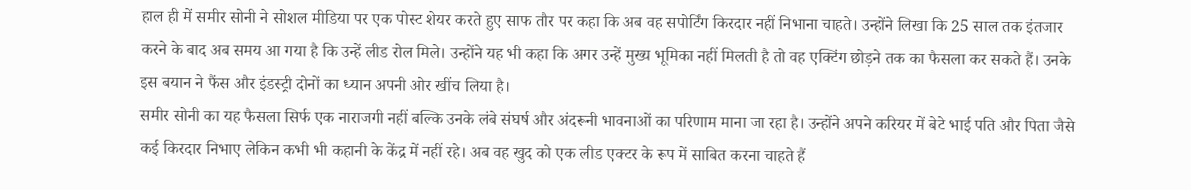हाल ही में समीर सोनी ने सोशल मीडिया पर एक पोस्ट शेयर करते हुए साफ तौर पर कहा कि अब वह सपोर्टिंग किरदार नहीं निभाना चाहते। उन्होंने लिखा कि 25 साल तक इंतजार करने के बाद अब समय आ गया है कि उन्हें लीड रोल मिले। उन्होंने यह भी कहा कि अगर उन्हें मुख्य भूमिका नहीं मिलती है तो वह एक्टिंग छोड़ने तक का फैसला कर सकते हैं। उनके इस बयान ने फैंस और इंडस्ट्री दोनों का ध्यान अपनी ओर खींच लिया है।
समीर सोनी का यह फैसला सिर्फ एक नाराजगी नहीं बल्कि उनके लंबे संघर्ष और अंदरूनी भावनाओं का परिणाम माना जा रहा है। उन्होंने अपने करियर में बेटे भाई पति और पिता जैसे कई किरदार निभाए लेकिन कभी भी कहानी के केंद्र में नहीं रहे। अब वह खुद को एक लीड एक्टर के रूप में साबित करना चाहते हैं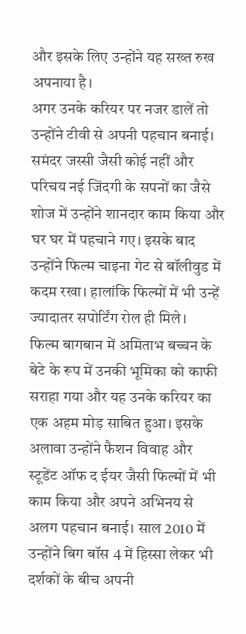और इसके लिए उन्होंने यह सख्त रुख अपनाया है।
अगर उनके करियर पर नजर डालें तो उन्होंने टीवी से अपनी पहचान बनाई। समंदर जस्सी जैसी कोई नहीं और परिचय नई जिंदगी के सपनों का जैसे शोज में उन्होंने शानदार काम किया और घर घर में पहचाने गए। इसके बाद उन्होंने फिल्म चाइना गेट से बॉलीवुड में कदम रखा। हालांकि फिल्मों में भी उन्हें ज्यादातर सपोर्टिंग रोल ही मिले।
फिल्म बागबान में अमिताभ बच्चन के बेटे के रूप में उनकी भूमिका को काफी सराहा गया और यह उनके करियर का एक अहम मोड़ साबित हुआ। इसके अलावा उन्होंने फैशन विवाह और स्टूडेंट ऑफ द ईयर जैसी फिल्मों में भी काम किया और अपने अभिनय से अलग पहचान बनाई। साल 2010 में उन्होंने बिग बॉस 4 में हिस्सा लेकर भी दर्शकों के बीच अपनी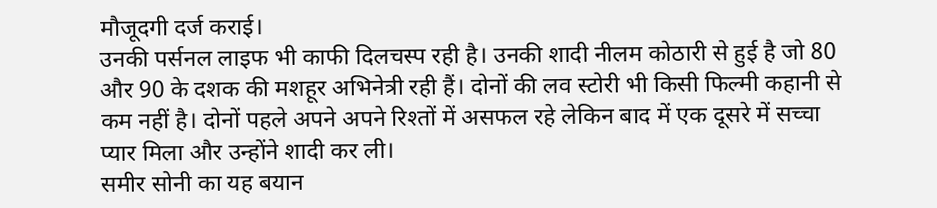मौजूदगी दर्ज कराई।
उनकी पर्सनल लाइफ भी काफी दिलचस्प रही है। उनकी शादी नीलम कोठारी से हुई है जो 80 और 90 के दशक की मशहूर अभिनेत्री रही हैं। दोनों की लव स्टोरी भी किसी फिल्मी कहानी से कम नहीं है। दोनों पहले अपने अपने रिश्तों में असफल रहे लेकिन बाद में एक दूसरे में सच्चा प्यार मिला और उन्होंने शादी कर ली।
समीर सोनी का यह बयान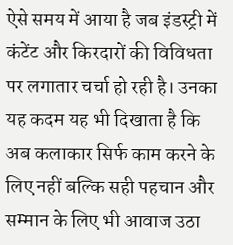ऐसे समय में आया है जब इंडस्ट्री में कंटेंट और किरदारों की विविधता पर लगातार चर्चा हो रही है। उनका यह कदम यह भी दिखाता है कि अब कलाकार सिर्फ काम करने के लिए नहीं बल्कि सही पहचान और सम्मान के लिए भी आवाज उठा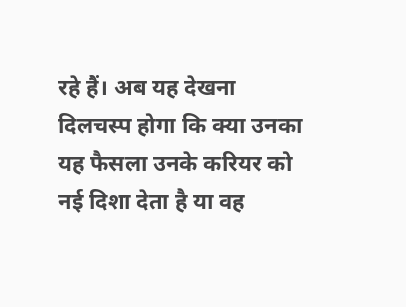रहे हैं। अब यह देखना दिलचस्प होगा कि क्या उनका यह फैसला उनके करियर को नई दिशा देता है या वह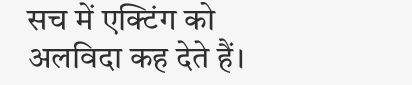सच में एक्टिंग को अलविदा कह देते हैं।